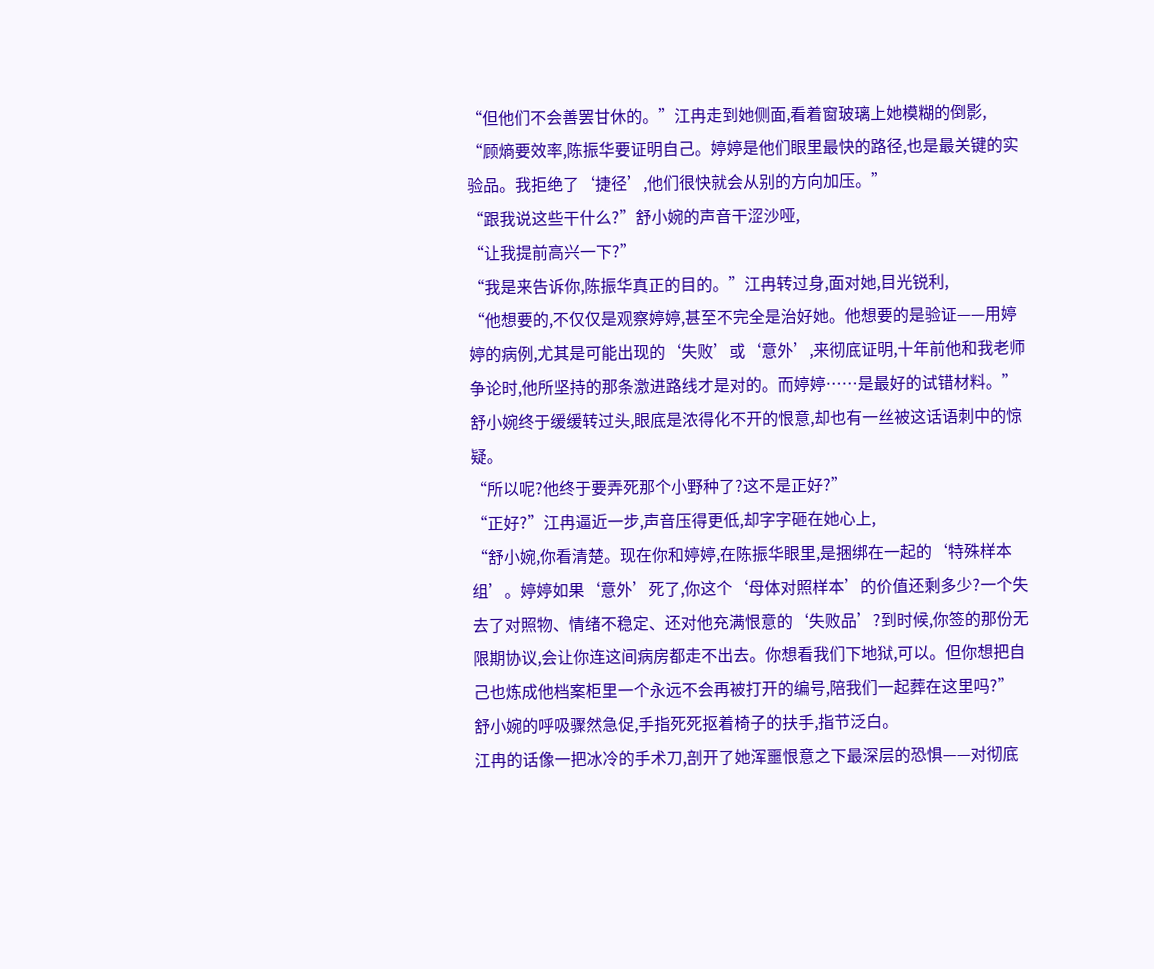“但他们不会善罢甘休的。”江冉走到她侧面,看着窗玻璃上她模糊的倒影,
“顾熵要效率,陈振华要证明自己。婷婷是他们眼里最快的路径,也是最关键的实验品。我拒绝了‘捷径’,他们很快就会从别的方向加压。”
“跟我说这些干什么?”舒小婉的声音干涩沙哑,
“让我提前高兴一下?”
“我是来告诉你,陈振华真正的目的。”江冉转过身,面对她,目光锐利,
“他想要的,不仅仅是观察婷婷,甚至不完全是治好她。他想要的是验证——用婷婷的病例,尤其是可能出现的‘失败’或‘意外’,来彻底证明,十年前他和我老师争论时,他所坚持的那条激进路线才是对的。而婷婷……是最好的试错材料。”
舒小婉终于缓缓转过头,眼底是浓得化不开的恨意,却也有一丝被这话语刺中的惊疑。
“所以呢?他终于要弄死那个小野种了?这不是正好?”
“正好?”江冉逼近一步,声音压得更低,却字字砸在她心上,
“舒小婉,你看清楚。现在你和婷婷,在陈振华眼里,是捆绑在一起的‘特殊样本组’。婷婷如果‘意外’死了,你这个‘母体对照样本’的价值还剩多少?一个失去了对照物、情绪不稳定、还对他充满恨意的‘失败品’?到时候,你签的那份无限期协议,会让你连这间病房都走不出去。你想看我们下地狱,可以。但你想把自己也炼成他档案柜里一个永远不会再被打开的编号,陪我们一起葬在这里吗?”
舒小婉的呼吸骤然急促,手指死死抠着椅子的扶手,指节泛白。
江冉的话像一把冰冷的手术刀,剖开了她浑噩恨意之下最深层的恐惧——对彻底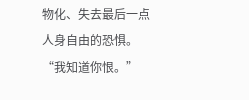物化、失去最后一点人身自由的恐惧。
“我知道你恨。”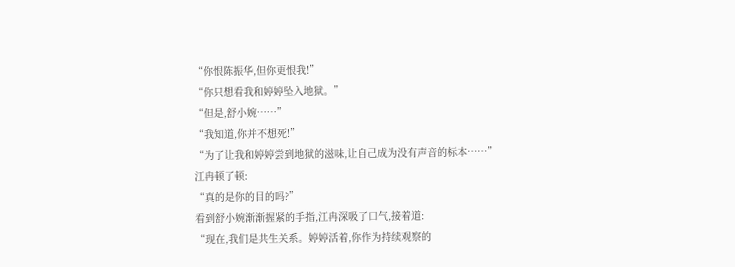“你恨陈振华,但你更恨我!”
“你只想看我和婷婷坠入地狱。”
“但是,舒小婉……”
“我知道,你并不想死!”
“为了让我和婷婷尝到地狱的滋味,让自己成为没有声音的标本……”
江冉顿了顿:
“真的是你的目的吗?”
看到舒小婉渐渐握紧的手指,江冉深吸了口气,接着道:
“现在,我们是共生关系。婷婷活着,你作为持续观察的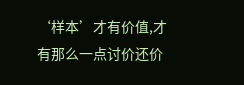‘样本’才有价值,才有那么一点讨价还价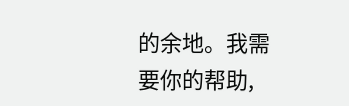的余地。我需要你的帮助,